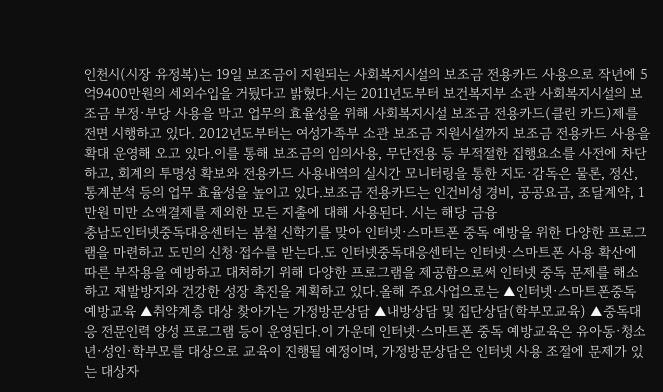인천시(시장 유정복)는 19일 보조금이 지원되는 사회복지시설의 보조금 전용카드 사용으로 작년에 5억9400만원의 세외수입을 거뒀다고 밝혔다.시는 2011년도부터 보건복지부 소관 사회복지시설의 보조금 부정·부당 사용을 막고 업무의 효율성을 위해 사회복지시설 보조금 전용카드(클린 카드)제를 전면 시행하고 있다. 2012년도부터는 여성가족부 소관 보조금 지원시설까지 보조금 전용카드 사용을 확대 운영해 오고 있다.이를 통해 보조금의 임의사용, 무단전용 등 부적절한 집행요소를 사전에 차단하고, 회계의 투명성 확보와 전용카드 사용내역의 실시간 모니터링을 통한 지도·감독은 물론, 정산, 통계분석 등의 업무 효율성을 높이고 있다.보조금 전용카드는 인건비성 경비, 공공요금, 조달계약, 1만원 미만 소액결제를 제외한 모든 지출에 대해 사용된다. 시는 해당 금융
충남도인터넷중독대응센터는 봄철 신학기를 맞아 인터넷·스마트폰 중독 예방을 위한 다양한 프로그램을 마련하고 도민의 신청·접수를 받는다.도 인터넷중독대응센터는 인터넷·스마트폰 사용 확산에 따른 부작용을 예방하고 대처하기 위해 다양한 프로그램을 제공함으로써 인터넷 중독 문제를 해소하고 재발방지와 건강한 성장 촉진을 계획하고 있다.올해 주요사업으로는 ▲인터넷·스마트폰중독 예방교육 ▲취약계층 대상 찾아가는 가정방문상담 ▲내방상담 및 집단상담(학부모교육) ▲중독대응 전문인력 양성 프로그램 등이 운영된다.이 가운데 인터넷·스마트폰 중독 예방교육은 유아동·청소년·성인·학부모를 대상으로 교육이 진행될 예정이며, 가정방문상담은 인터넷 사용 조절에 문제가 있는 대상자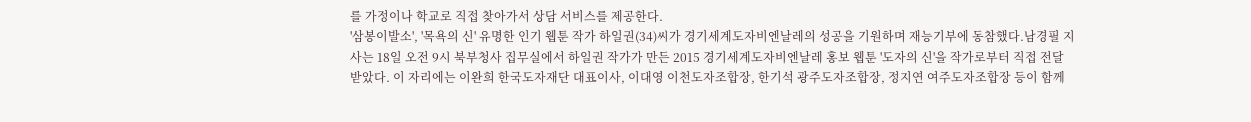를 가정이나 학교로 직접 찾아가서 상담 서비스를 제공한다.
'삼봉이발소', '목욕의 신' 유명한 인기 웹툰 작가 하일권(34)씨가 경기세계도자비엔날레의 성공을 기원하며 재능기부에 동참했다.남경필 지사는 18일 오전 9시 북부청사 집무실에서 하일권 작가가 만든 2015 경기세계도자비엔날레 홍보 웹툰 '도자의 신'을 작가로부터 직접 전달받았다. 이 자리에는 이완희 한국도자재단 대표이사, 이대영 이천도자조합장, 한기석 광주도자조합장, 정지연 여주도자조합장 등이 함께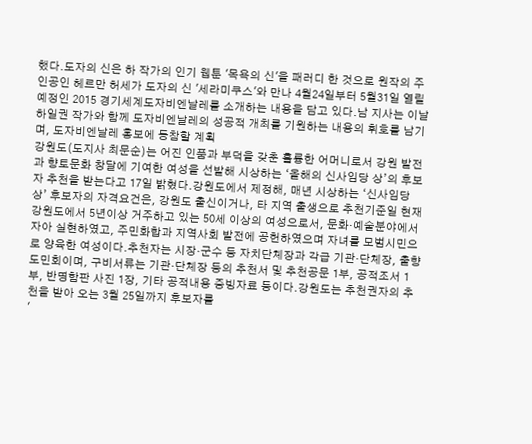했다.도자의 신은 하 작가의 인기 웹툰 '목욕의 신'을 패러디 한 것으로 원작의 주인공인 헤르만 허세가 도자의 신 '세라미쿠스'와 만나 4월24일부터 5월31일 열릴 예정인 2015 경기세계도자비엔날레를 소개하는 내용을 담고 있다.남 지사는 이날 하일권 작가와 함께 도자비엔날레의 성공적 개최를 기원하는 내용의 휘호를 남기며, 도자비엔날레 홍보에 동참할 계획
강원도(도지사 최문순)는 어진 인품과 부덕을 갖춘 훌륭한 어머니로서 강원 발전과 향토문화 창달에 기여한 여성을 선발해 시상하는 ‘올해의 신사임당 상’의 후보자 추천을 받는다고 17일 밝혔다.강원도에서 제정해, 매년 시상하는 ‘신사임당 상’ 후보자의 자격요건은, 강원도 출신이거나, 타 지역 출생으로 추천기준일 현재 강원도에서 5년이상 거주하고 있는 50세 이상의 여성으로서, 문화·예술분야에서 자아 실현하였고, 주민화합과 지역사회 발전에 공헌하였으며 자녀를 모범시민으로 양육한 여성이다.추천자는 시장·군수 등 자치단체장과 각급 기관·단체장, 출향 도민회이며, 구비서류는 기관·단체장 등의 추천서 및 추천공문 1부, 공적조서 1부, 반명함판 사진 1장, 기타 공적내용 증빙자료 등이다.강원도는 추천권자의 추천을 받아 오는 3월 25일까지 후보자를
'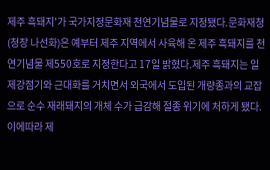제주 흑돼지'가 국가지정문화재 천연기념물로 지정됐다.문화재청(청장 나선화)은 예부터 제주 지역에서 사육해 온 제주 흑돼지를 천연기념물 제550호로 지정한다고 17일 밝혔다.제주 흑돼지는 일제강점기와 근대화를 거치면서 외국에서 도입된 개량종과의 교잡으로 순수 재래돼지의 개체 수가 급감해 절종 위기에 처하게 됐다. 이에따라 제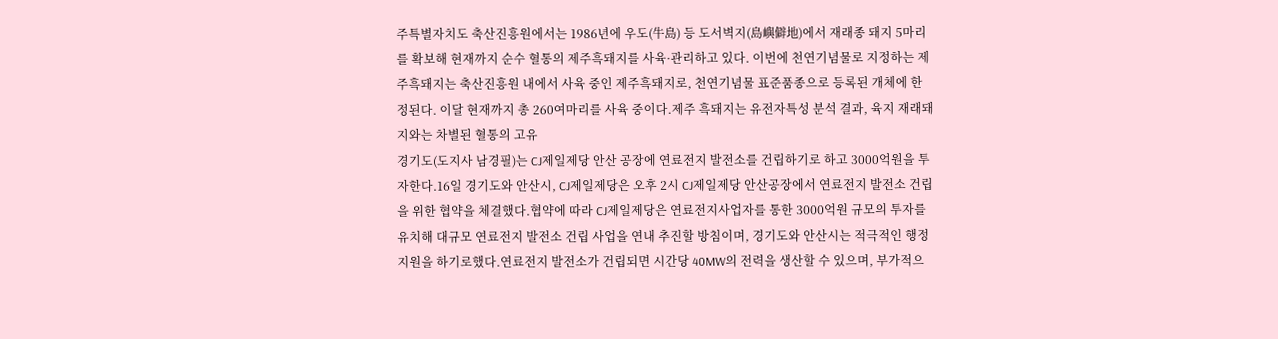주특별자치도 축산진흥원에서는 1986년에 우도(牛島) 등 도서벽지(島嶼僻地)에서 재래종 돼지 5마리를 확보해 현재까지 순수 혈통의 제주흑돼지를 사육·관리하고 있다. 이번에 천연기념물로 지정하는 제주흑돼지는 축산진흥원 내에서 사육 중인 제주흑돼지로, 천연기념물 표준품종으로 등록된 개체에 한정된다. 이달 현재까지 총 260여마리를 사육 중이다.제주 흑돼지는 유전자특성 분석 결과, 육지 재래돼지와는 차별된 혈통의 고유
경기도(도지사 남경필)는 CJ제일제당 안산 공장에 연료전지 발전소를 건립하기로 하고 3000억원을 투자한다.16일 경기도와 안산시, CJ제일제당은 오후 2시 CJ제일제당 안산공장에서 연료전지 발전소 건립을 위한 협약을 체결했다.협약에 따라 CJ제일제당은 연료전지사업자를 통한 3000억원 규모의 투자를 유치해 대규모 연료전지 발전소 건립 사업을 연내 추진할 방침이며, 경기도와 안산시는 적극적인 행정지원을 하기로했다.연료전지 발전소가 건립되면 시간당 40MW의 전력을 생산할 수 있으며, 부가적으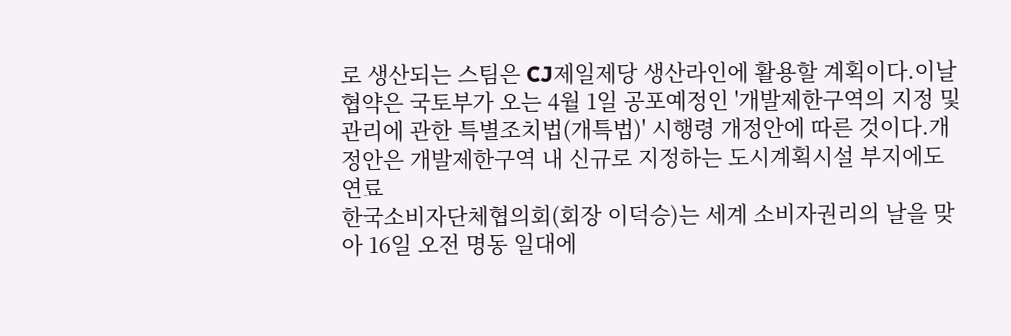로 생산되는 스팀은 CJ제일제당 생산라인에 활용할 계획이다.이날 협약은 국토부가 오는 4월 1일 공포예정인 '개발제한구역의 지정 및 관리에 관한 특별조치법(개특법)' 시행령 개정안에 따른 것이다.개정안은 개발제한구역 내 신규로 지정하는 도시계획시설 부지에도 연료
한국소비자단체협의회(회장 이덕승)는 세계 소비자권리의 날을 맞아 16일 오전 명동 일대에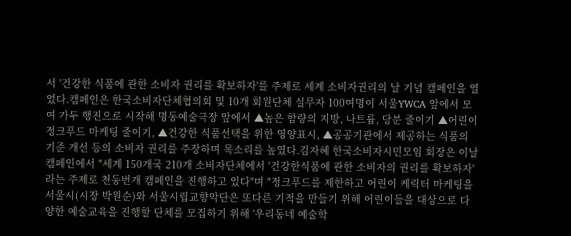서 '건강한 식품에 관한 소비자 권리를 확보하자'를 주제로 세계 소비자권리의 날 기념 캠페인을 열었다.캠페인은 한국소비자단체협의회 및 10개 회원단체 실무자 100여명이 서울YWCA 앞에서 모여 가두 행진으로 시작해 명동예술극장 앞에서 ▲높은 함량의 지방, 나트륨, 당분 줄이기 ▲어린이 정크푸드 마케팅 줄이기, ▲건강한 식품선택을 위한 영양표시, ▲공공기관에서 제공하는 식품의 기준 개선 등의 소비자 권리를 주장하며 목소리를 높였다.김자혜 한국소비자시민모임 회장은 이날 캠페인에서 "세계 150개국 210개 소비자단체에서 '건강한식품에 관한 소비자의 권리를 확보하자'라는 주제로 천둥번개 캠페인을 진행하고 있다"며 "정크푸드를 제한하고 어린이 케릭터 마케팅을
서울시(시장 박원순)와 서울시립교향악단은 또다른 기적을 만들기 위해 어린이들을 대상으로 다양한 예술교육을 진행할 단체를 모집하기 위해 '우리동네 예술학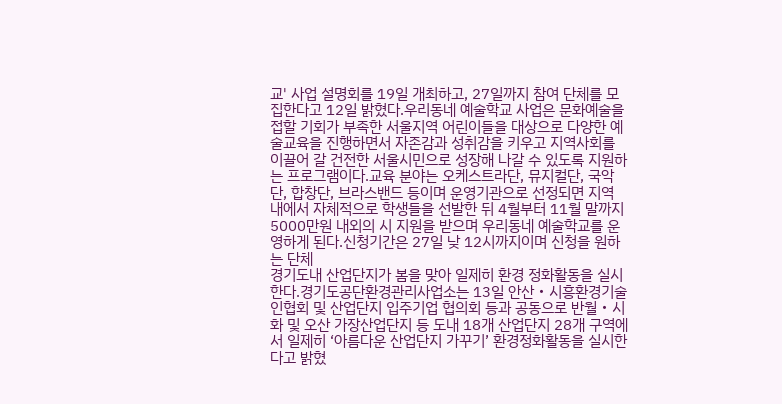교' 사업 설명회를 19일 개최하고, 27일까지 참여 단체를 모집한다고 12일 밝혔다.우리동네 예술학교 사업은 문화예술을 접할 기회가 부족한 서울지역 어린이들을 대상으로 다양한 예술교육을 진행하면서 자존감과 성취감을 키우고 지역사회를 이끌어 갈 건전한 서울시민으로 성장해 나갈 수 있도록 지원하는 프로그램이다.교육 분야는 오케스트라단, 뮤지컬단, 국악단, 합창단, 브라스밴드 등이며 운영기관으로 선정되면 지역 내에서 자체적으로 학생들을 선발한 뒤 4월부터 11월 말까지 5000만원 내외의 시 지원을 받으며 우리동네 예술학교를 운영하게 된다.신청기간은 27일 낮 12시까지이며 신청을 원하는 단체
경기도내 산업단지가 봄을 맞아 일제히 환경 정화활동을 실시한다.경기도공단환경관리사업소는 13일 안산・시흥환경기술인협회 및 산업단지 입주기업 협의회 등과 공동으로 반월・시화 및 오산 가장산업단지 등 도내 18개 산업단지 28개 구역에서 일제히 ‘아름다운 산업단지 가꾸기’ 환경정화활동을 실시한다고 밝혔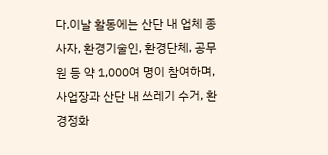다.이날 활동에는 산단 내 업체 종사자, 환경기술인, 환경단체, 공무원 등 약 1,000여 명이 참여하며, 사업장과 산단 내 쓰레기 수거, 환경정화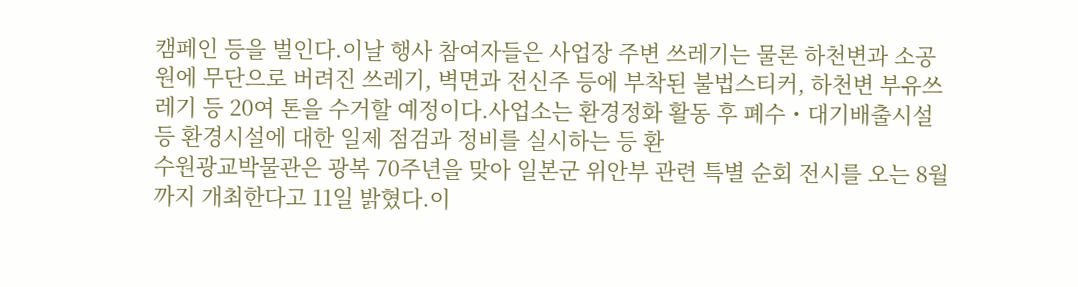캠페인 등을 벌인다.이날 행사 참여자들은 사업장 주변 쓰레기는 물론 하천변과 소공원에 무단으로 버려진 쓰레기, 벽면과 전신주 등에 부착된 불법스티커, 하천변 부유쓰레기 등 20여 톤을 수거할 예정이다.사업소는 환경정화 활동 후 폐수・대기배출시설 등 환경시설에 대한 일제 점검과 정비를 실시하는 등 환
수원광교박물관은 광복 70주년을 맞아 일본군 위안부 관련 특별 순회 전시를 오는 8월까지 개최한다고 11일 밝혔다.이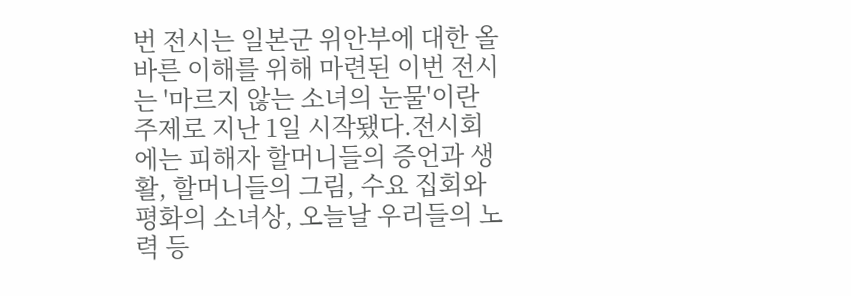번 전시는 일본군 위안부에 대한 올바른 이해를 위해 마련된 이번 전시는 '마르지 않는 소녀의 눈물'이란 주제로 지난 1일 시작됐다.전시회에는 피해자 할머니들의 증언과 생활, 할머니들의 그림, 수요 집회와 평화의 소녀상, 오늘날 우리들의 노력 등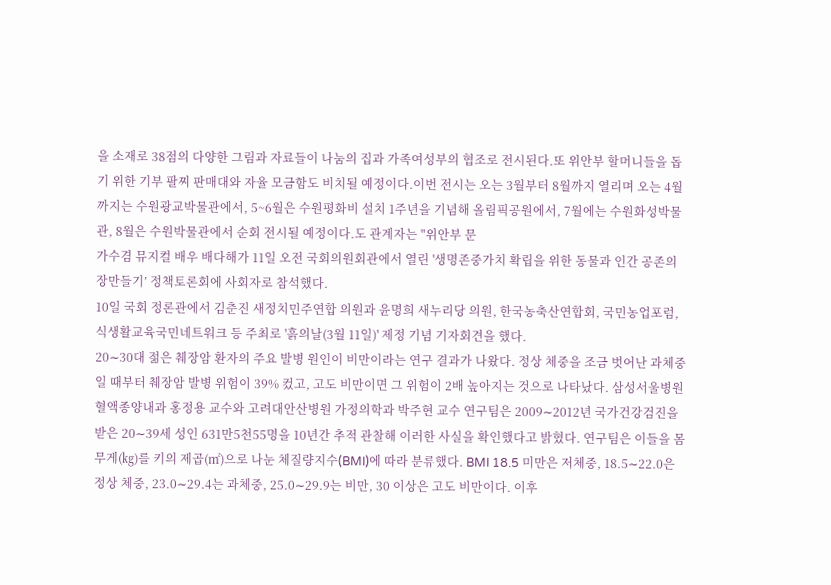을 소재로 38점의 다양한 그림과 자료들이 나눔의 집과 가족여성부의 협조로 전시된다.또 위안부 할머니들을 돕기 위한 기부 팔찌 판매대와 자율 모금함도 비치될 예정이다.이번 전시는 오는 3월부터 8월까지 열리며 오는 4월까지는 수원광교박물관에서, 5~6월은 수원평화비 설치 1주년을 기념해 올림픽공원에서, 7월에는 수원화성박물관, 8월은 수원박물관에서 순회 전시될 예정이다.도 관계자는 "위안부 문
가수겸 뮤지컬 배우 배다해가 11일 오전 국회의원회관에서 열린 '생명존중가치 확립을 위한 동물과 인간 공존의 장만들기’ 정책토론회에 사회자로 참석했다.
10일 국회 정론관에서 김춘진 새정치민주연합 의원과 윤명희 새누리당 의원, 한국농축산연합회, 국민농업포럼, 식생활교육국민네트워크 등 주최로 '흙의날(3월 11일)' 제정 기념 기자회견을 했다.
20∼30대 젊은 췌장암 환자의 주요 발병 원인이 비만이라는 연구 결과가 나왔다. 정상 체중을 조금 벗어난 과체중일 때부터 췌장암 발병 위험이 39% 컸고, 고도 비만이면 그 위험이 2배 높아지는 것으로 나타났다. 삼성서울병원 혈액종양내과 홍정용 교수와 고려대안산병원 가정의학과 박주현 교수 연구팀은 2009∼2012년 국가건강검진을 받은 20∼39세 성인 631만5천55명을 10년간 추적 관찰해 이러한 사실을 확인했다고 밝혔다. 연구팀은 이들을 몸무게(㎏)를 키의 제곱(㎡)으로 나눈 체질량지수(BMI)에 따라 분류했다. BMI 18.5 미만은 저체중, 18.5∼22.0은 정상 체중, 23.0∼29.4는 과체중, 25.0∼29.9는 비만, 30 이상은 고도 비만이다. 이후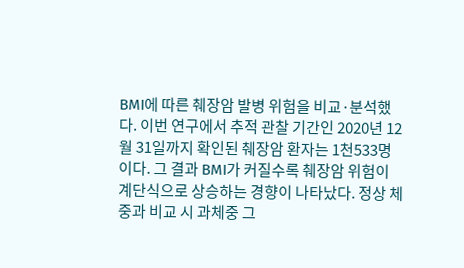BMI에 따른 췌장암 발병 위험을 비교·분석했다. 이번 연구에서 추적 관찰 기간인 2020년 12월 31일까지 확인된 췌장암 환자는 1천533명이다. 그 결과 BMI가 커질수록 췌장암 위험이 계단식으로 상승하는 경향이 나타났다. 정상 체중과 비교 시 과체중 그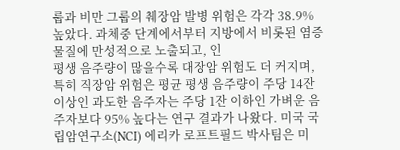룹과 비만 그룹의 췌장암 발병 위험은 각각 38.9% 높았다. 과체중 단계에서부터 지방에서 비롯된 염증 물질에 만성적으로 노출되고, 인
평생 음주량이 많을수록 대장암 위험도 더 커지며, 특히 직장암 위험은 평균 평생 음주량이 주당 14잔 이상인 과도한 음주자는 주당 1잔 이하인 가벼운 음주자보다 95% 높다는 연구 결과가 나왔다. 미국 국립암연구소(NCI) 에리카 로프트필드 박사팀은 미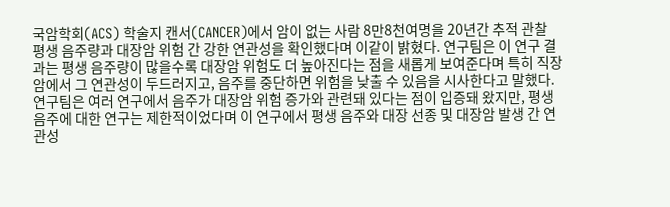국암학회(ACS) 학술지 캔서(CANCER)에서 암이 없는 사람 8만8천여명을 20년간 추적 관찰 평생 음주량과 대장암 위험 간 강한 연관성을 확인했다며 이같이 밝혔다. 연구팀은 이 연구 결과는 평생 음주량이 많을수록 대장암 위험도 더 높아진다는 점을 새롭게 보여준다며 특히 직장암에서 그 연관성이 두드러지고, 음주를 중단하면 위험을 낮출 수 있음을 시사한다고 말했다. 연구팀은 여러 연구에서 음주가 대장암 위험 증가와 관련돼 있다는 점이 입증돼 왔지만, 평생 음주에 대한 연구는 제한적이었다며 이 연구에서 평생 음주와 대장 선종 및 대장암 발생 간 연관성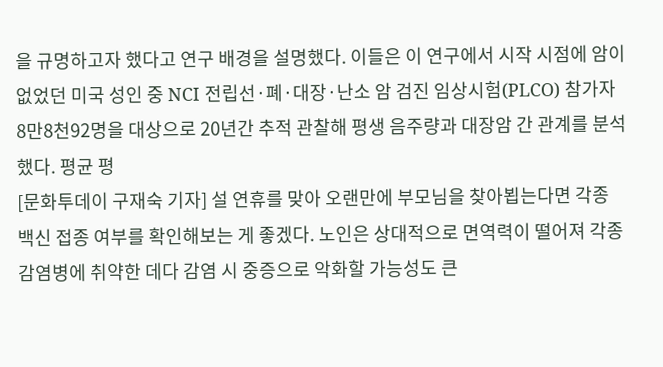을 규명하고자 했다고 연구 배경을 설명했다. 이들은 이 연구에서 시작 시점에 암이 없었던 미국 성인 중 NCI 전립선·폐·대장·난소 암 검진 임상시험(PLCO) 참가자 8만8천92명을 대상으로 20년간 추적 관찰해 평생 음주량과 대장암 간 관계를 분석했다. 평균 평
[문화투데이 구재숙 기자] 설 연휴를 맞아 오랜만에 부모님을 찾아뵙는다면 각종 백신 접종 여부를 확인해보는 게 좋겠다. 노인은 상대적으로 면역력이 떨어져 각종 감염병에 취약한 데다 감염 시 중증으로 악화할 가능성도 큰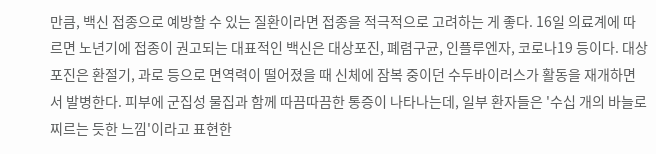만큼, 백신 접종으로 예방할 수 있는 질환이라면 접종을 적극적으로 고려하는 게 좋다. 16일 의료계에 따르면 노년기에 접종이 권고되는 대표적인 백신은 대상포진, 폐렴구균, 인플루엔자, 코로나19 등이다. 대상포진은 환절기, 과로 등으로 면역력이 떨어졌을 때 신체에 잠복 중이던 수두바이러스가 활동을 재개하면서 발병한다. 피부에 군집성 물집과 함께 따끔따끔한 통증이 나타나는데, 일부 환자들은 '수십 개의 바늘로 찌르는 듯한 느낌'이라고 표현한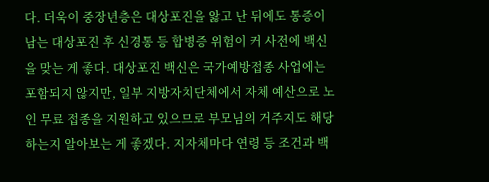다. 더욱이 중장년층은 대상포진을 앓고 난 뒤에도 통증이 남는 대상포진 후 신경통 등 합병증 위험이 커 사전에 백신을 맞는 게 좋다. 대상포진 백신은 국가예방접종 사업에는 포함되지 않지만, 일부 지방자치단체에서 자체 예산으로 노인 무료 접종을 지원하고 있으므로 부모님의 거주지도 해당하는지 알아보는 게 좋겠다. 지자체마다 연령 등 조건과 백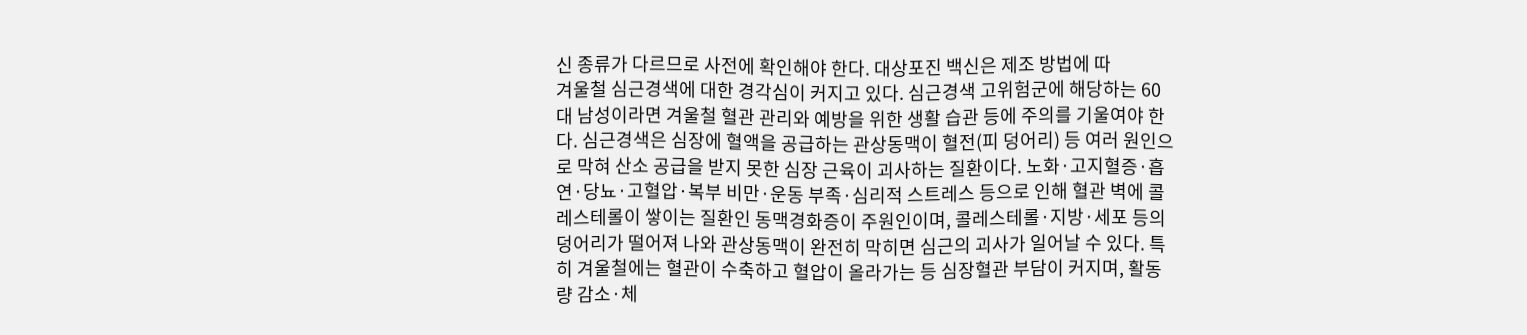신 종류가 다르므로 사전에 확인해야 한다. 대상포진 백신은 제조 방법에 따
겨울철 심근경색에 대한 경각심이 커지고 있다. 심근경색 고위험군에 해당하는 60대 남성이라면 겨울철 혈관 관리와 예방을 위한 생활 습관 등에 주의를 기울여야 한다. 심근경색은 심장에 혈액을 공급하는 관상동맥이 혈전(피 덩어리) 등 여러 원인으로 막혀 산소 공급을 받지 못한 심장 근육이 괴사하는 질환이다. 노화·고지혈증·흡연·당뇨·고혈압·복부 비만·운동 부족·심리적 스트레스 등으로 인해 혈관 벽에 콜레스테롤이 쌓이는 질환인 동맥경화증이 주원인이며, 콜레스테롤·지방·세포 등의 덩어리가 떨어져 나와 관상동맥이 완전히 막히면 심근의 괴사가 일어날 수 있다. 특히 겨울철에는 혈관이 수축하고 혈압이 올라가는 등 심장혈관 부담이 커지며, 활동량 감소·체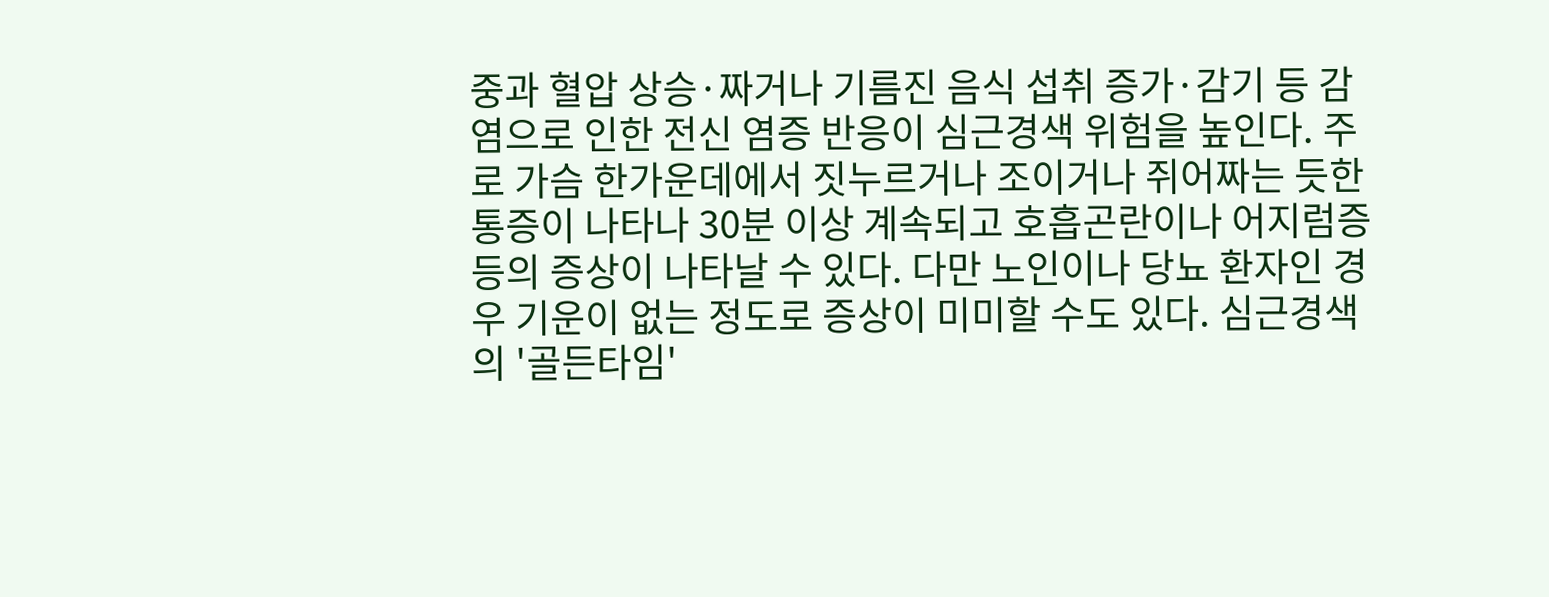중과 혈압 상승·짜거나 기름진 음식 섭취 증가·감기 등 감염으로 인한 전신 염증 반응이 심근경색 위험을 높인다. 주로 가슴 한가운데에서 짓누르거나 조이거나 쥐어짜는 듯한 통증이 나타나 30분 이상 계속되고 호흡곤란이나 어지럼증 등의 증상이 나타날 수 있다. 다만 노인이나 당뇨 환자인 경우 기운이 없는 정도로 증상이 미미할 수도 있다. 심근경색의 '골든타임'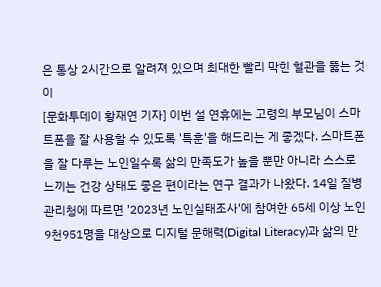은 통상 2시간으로 알려져 있으며 최대한 빨리 막힌 혈관을 뚫는 것이
[문화투데이 황재연 기자] 이번 설 연휴에는 고령의 부모님이 스마트폰을 잘 사용할 수 있도록 '특훈'을 해드리는 게 좋겠다. 스마트폰을 잘 다루는 노인일수록 삶의 만족도가 높을 뿐만 아니라 스스로 느끼는 건강 상태도 좋은 편이라는 연구 결과가 나왔다. 14일 질병관리청에 따르면 '2023년 노인실태조사'에 참여한 65세 이상 노인 9천951명을 대상으로 디지털 문해력(Digital Literacy)과 삶의 만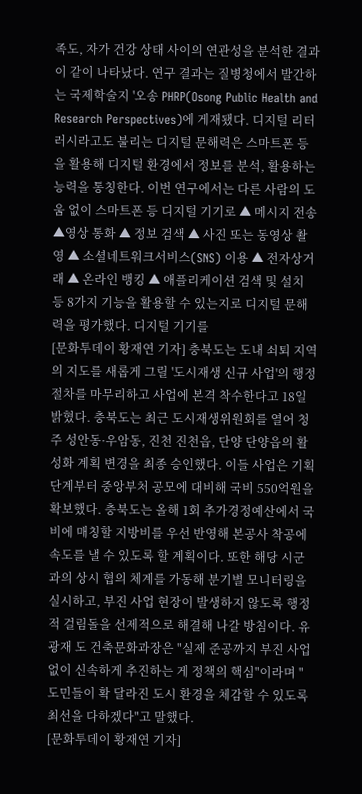족도, 자가 건강 상태 사이의 연관성을 분석한 결과 이 같이 나타났다. 연구 결과는 질병청에서 발간하는 국제학술지 '오송 PHRP(Osong Public Health and Research Perspectives)에 게재됐다. 디지털 리터러시라고도 불리는 디지털 문해력은 스마트폰 등을 활용해 디지털 환경에서 정보를 분석, 활용하는 능력을 통칭한다. 이번 연구에서는 다른 사람의 도움 없이 스마트폰 등 디지털 기기로 ▲ 메시지 전송 ▲영상 통화 ▲ 정보 검색 ▲ 사진 또는 동영상 촬영 ▲ 소셜네트워크서비스(SNS) 이용 ▲ 전자상거래 ▲ 온라인 뱅킹 ▲ 애플리케이션 검색 및 설치 등 8가지 기능을 활용할 수 있는지로 디지털 문해력을 평가했다. 디지털 기기를
[문화투데이 황재연 기자] 충북도는 도내 쇠퇴 지역의 지도를 새롭게 그릴 '도시재생 신규 사업'의 행정절차를 마무리하고 사업에 본격 착수한다고 18일 밝혔다. 충북도는 최근 도시재생위원회를 열어 청주 성안동·우암동, 진천 진천읍, 단양 단양읍의 활성화 계획 변경을 최종 승인했다. 이들 사업은 기획 단계부터 중앙부처 공모에 대비해 국비 550억원을 확보했다. 충북도는 올해 1회 추가경정예산에서 국비에 매칭할 지방비를 우선 반영해 본공사 착공에 속도를 낼 수 있도록 할 계획이다. 또한 해당 시군과의 상시 협의 체계를 가동해 분기별 모니터링을 실시하고, 부진 사업 현장이 발생하지 않도록 행정적 걸림돌을 선제적으로 해결해 나갈 방침이다. 유광재 도 건축문화과장은 "실제 준공까지 부진 사업 없이 신속하게 추진하는 게 정책의 핵심"이라며 "도민들이 확 달라진 도시 환경을 체감할 수 있도록 최선을 다하겠다"고 말했다.
[문화투데이 황재연 기자]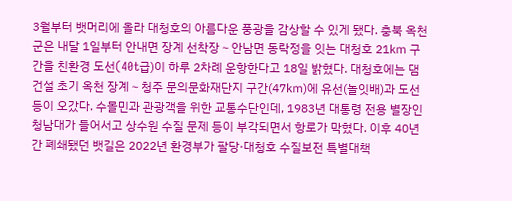3월부터 뱃머리에 올라 대청호의 아름다운 풍광을 감상할 수 있게 됐다. 충북 옥천군은 내달 1일부터 안내면 장계 선착장∼안남면 동락정을 잇는 대청호 21㎞ 구간을 친환경 도선(40t급)이 하루 2차례 운항한다고 18일 밝혔다. 대청호에는 댐 건설 초기 옥천 장계∼청주 문의문화재단지 구간(47㎞)에 유선(놀잇배)과 도선 등이 오갔다. 수몰민과 관광객을 위한 교통수단인데, 1983년 대통령 전용 별장인 청남대가 들어서고 상수원 수질 문제 등이 부각되면서 항로가 막혔다. 이후 40년간 폐쇄됐던 뱃길은 2022년 환경부가 팔당·대청호 수질보전 특별대책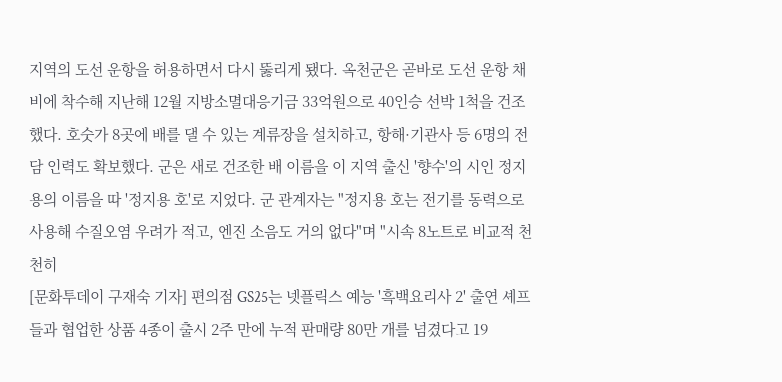지역의 도선 운항을 허용하면서 다시 뚫리게 됐다. 옥천군은 곧바로 도선 운항 채비에 착수해 지난해 12월 지방소멸대응기금 33억원으로 40인승 선박 1척을 건조했다. 호숫가 8곳에 배를 댈 수 있는 계류장을 설치하고, 항해·기관사 등 6명의 전담 인력도 확보했다. 군은 새로 건조한 배 이름을 이 지역 출신 '향수'의 시인 정지용의 이름을 따 '정지용 호'로 지었다. 군 관계자는 "정지용 호는 전기를 동력으로 사용해 수질오염 우려가 적고, 엔진 소음도 거의 없다"며 "시속 8노트로 비교적 천천히
[문화투데이 구재숙 기자] 편의점 GS25는 넷플릭스 예능 '흑백요리사 2' 출연 셰프들과 협업한 상품 4종이 출시 2주 만에 누적 판매량 80만 개를 넘겼다고 19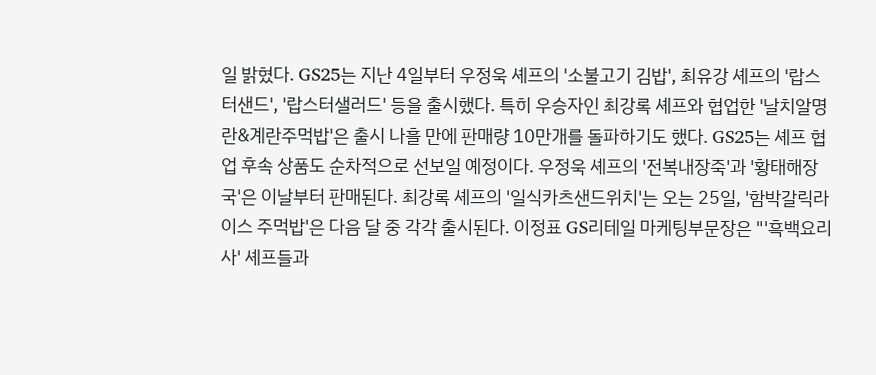일 밝혔다. GS25는 지난 4일부터 우정욱 셰프의 '소불고기 김밥', 최유강 셰프의 '랍스터샌드', '랍스터샐러드' 등을 출시했다. 특히 우승자인 최강록 셰프와 협업한 '날치알명란&계란주먹밥'은 출시 나흘 만에 판매량 10만개를 돌파하기도 했다. GS25는 셰프 협업 후속 상품도 순차적으로 선보일 예정이다. 우정욱 셰프의 '전복내장죽'과 '황태해장국'은 이날부터 판매된다. 최강록 셰프의 '일식카츠샌드위치'는 오는 25일, '함박갈릭라이스 주먹밥'은 다음 달 중 각각 출시된다. 이정표 GS리테일 마케팅부문장은 "'흑백요리사' 셰프들과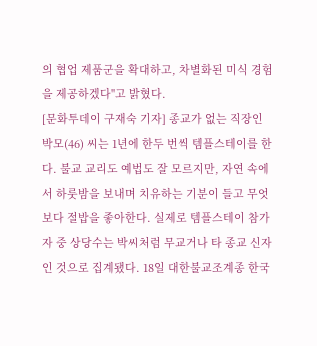의 협업 제품군을 확대하고, 차별화된 미식 경험을 제공하겠다"고 밝혔다.
[문화투데이 구재숙 기자] 종교가 없는 직장인 박모(46) 씨는 1년에 한두 번씩 템플스테이를 한다. 불교 교리도 예법도 잘 모르지만, 자연 속에서 하룻밤을 보내며 치유하는 기분이 들고 무엇보다 절밥을 좋아한다. 실제로 템플스테이 참가자 중 상당수는 박씨처럼 무교거나 타 종교 신자인 것으로 집계됐다. 18일 대한불교조계종 한국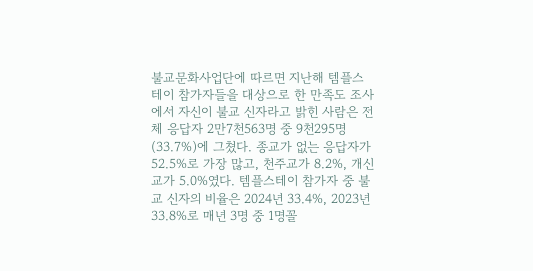불교문화사업단에 따르면 지난해 템플스테이 참가자들을 대상으로 한 만족도 조사에서 자신이 불교 신자라고 밝힌 사람은 전체 응답자 2만7천563명 중 9천295명(33.7%)에 그쳤다. 종교가 없는 응답자가 52.5%로 가장 많고, 천주교가 8.2%, 개신교가 5.0%였다. 템플스테이 참가자 중 불교 신자의 비율은 2024년 33.4%, 2023년 33.8%로 매년 3명 중 1명꼴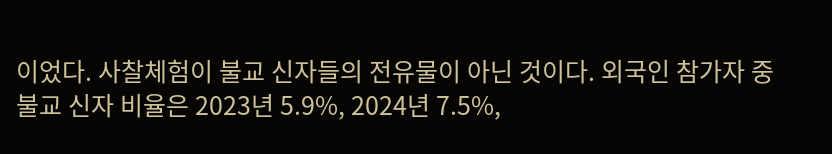이었다. 사찰체험이 불교 신자들의 전유물이 아닌 것이다. 외국인 참가자 중 불교 신자 비율은 2023년 5.9%, 2024년 7.5%,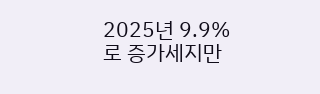2025년 9.9%로 증가세지만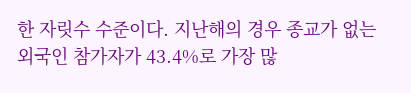한 자릿수 수준이다. 지난해의 경우 종교가 없는 외국인 참가자가 43.4%로 가장 많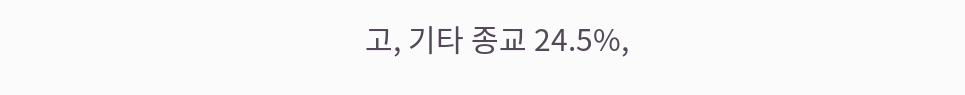고, 기타 종교 24.5%,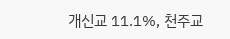개신교 11.1%, 천주교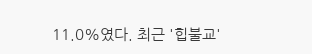11.0%였다. 최근 '힙불교'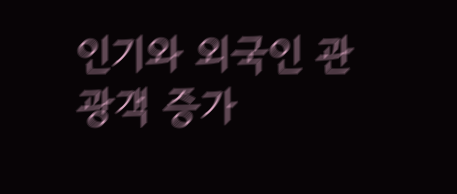인기와 외국인 관광객 증가